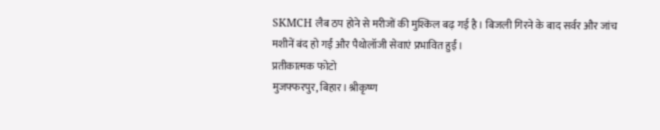SKMCH लैब ठप होने से मरीजों की मुश्किल बढ़ गई है। बिजली गिरने के बाद सर्वर और जांच मशीनें बंद हो गईं और पैथोलॉजी सेवाएं प्रभावित हुईं।
प्रतीकात्मक फोटो
मुजफ्फरपुर, बिहार। श्रीकृष्ण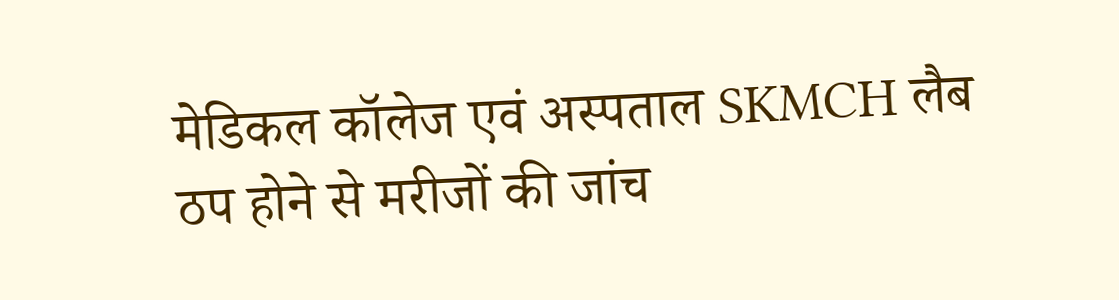मेडिकल कॉलेज एवं अस्पताल SKMCH लैब ठप होने से मरीजों की जांच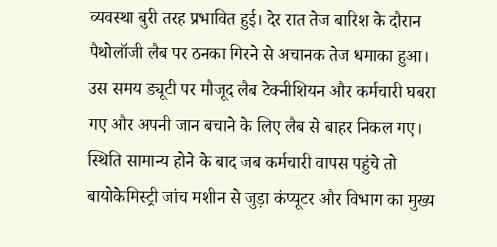व्यवस्था बुरी तरह प्रभावित हुई। देर रात तेज बारिश के दौरान पैथोलॉजी लैब पर ठनका गिरने से अचानक तेज धमाका हुआ। उस समय ड्यूटी पर मौजूद लैब टेक्नीशियन और कर्मचारी घबरा गए और अपनी जान बचाने के लिए लैब से बाहर निकल गए। स्थिति सामान्य होने के बाद जब कर्मचारी वापस पहुंचे तो बायोकेमिस्ट्री जांच मशीन से जुड़ा कंप्यूटर और विभाग का मुख्य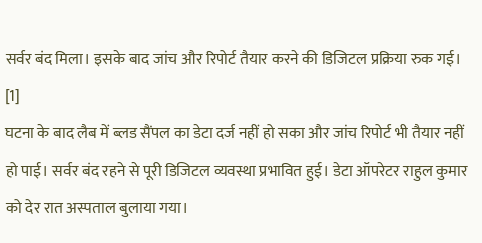सर्वर बंद मिला। इसके बाद जांच और रिपोर्ट तैयार करने की डिजिटल प्रक्रिया रुक गई। [1]
घटना के बाद लैब में ब्लड सैंपल का डेटा दर्ज नहीं हो सका और जांच रिपोर्ट भी तैयार नहीं हो पाई। सर्वर बंद रहने से पूरी डिजिटल व्यवस्था प्रभावित हुई। डेटा ऑपरेटर राहुल कुमार को देर रात अस्पताल बुलाया गया।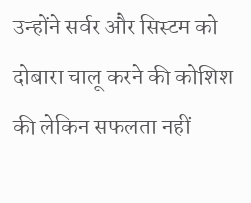उन्होंने सर्वर और सिस्टम को दोबारा चालू करने की कोशिश की लेकिन सफलता नहीं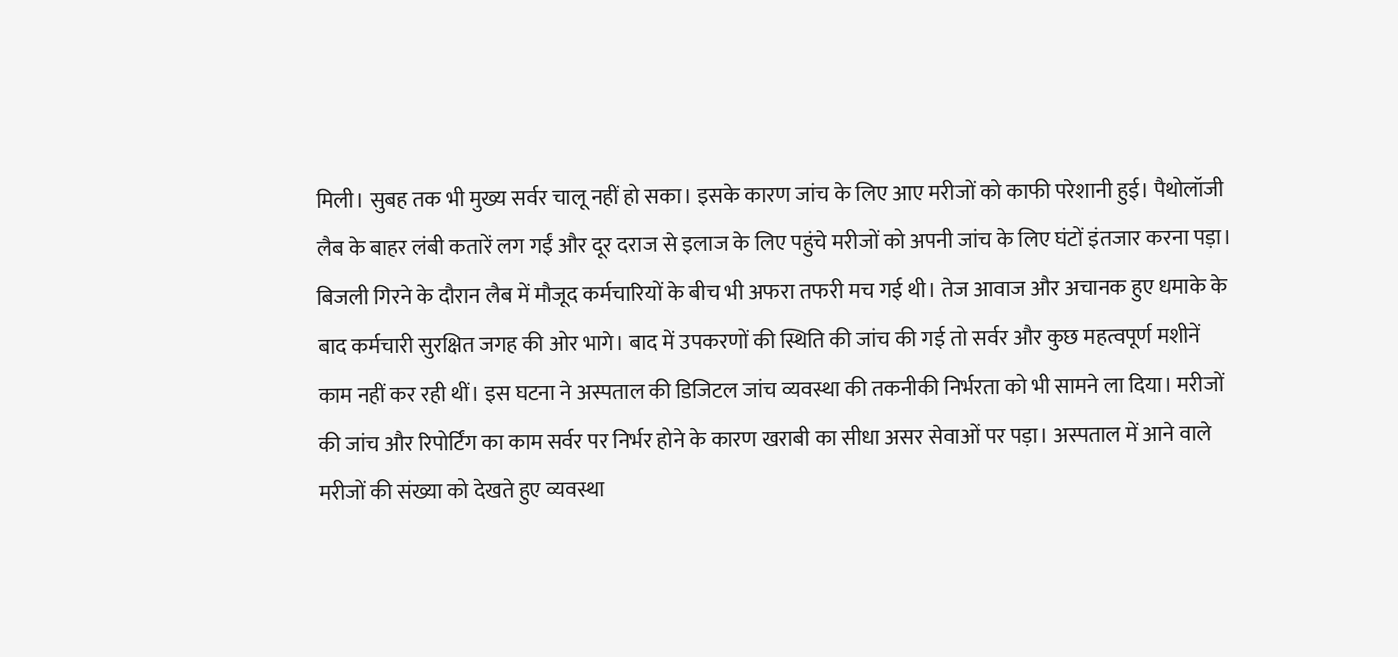मिली। सुबह तक भी मुख्य सर्वर चालू नहीं हो सका। इसके कारण जांच के लिए आए मरीजों को काफी परेशानी हुई। पैथोलॉजी लैब के बाहर लंबी कतारें लग गईं और दूर दराज से इलाज के लिए पहुंचे मरीजों को अपनी जांच के लिए घंटों इंतजार करना पड़ा।
बिजली गिरने के दौरान लैब में मौजूद कर्मचारियों के बीच भी अफरा तफरी मच गई थी। तेज आवाज और अचानक हुए धमाके के बाद कर्मचारी सुरक्षित जगह की ओर भागे। बाद में उपकरणों की स्थिति की जांच की गई तो सर्वर और कुछ महत्वपूर्ण मशीनें काम नहीं कर रही थीं। इस घटना ने अस्पताल की डिजिटल जांच व्यवस्था की तकनीकी निर्भरता को भी सामने ला दिया। मरीजों की जांच और रिपोर्टिंग का काम सर्वर पर निर्भर होने के कारण खराबी का सीधा असर सेवाओं पर पड़ा। अस्पताल में आने वाले मरीजों की संख्या को देखते हुए व्यवस्था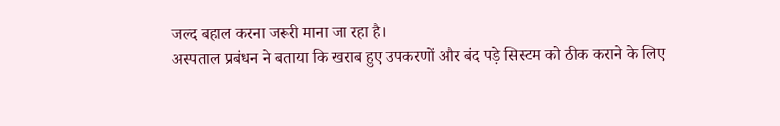जल्द बहाल करना जरूरी माना जा रहा है।
अस्पताल प्रबंधन ने बताया कि खराब हुए उपकरणों और बंद पड़े सिस्टम को ठीक कराने के लिए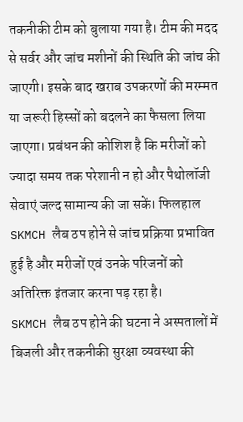तकनीकी टीम को बुलाया गया है। टीम की मदद से सर्वर और जांच मशीनों की स्थिति की जांच की जाएगी। इसके बाद खराब उपकरणों की मरम्मत या जरूरी हिस्सों को बदलने का फैसला लिया जाएगा। प्रबंधन की कोशिश है कि मरीजों को ज्यादा समय तक परेशानी न हो और पैथोलॉजी सेवाएं जल्द सामान्य की जा सकें। फिलहाल SKMCH लैब ठप होने से जांच प्रक्रिया प्रभावित हुई है और मरीजों एवं उनके परिजनों को अतिरिक्त इंतजार करना पड़ रहा है।
SKMCH लैब ठप होने की घटना ने अस्पतालों में बिजली और तकनीकी सुरक्षा व्यवस्था की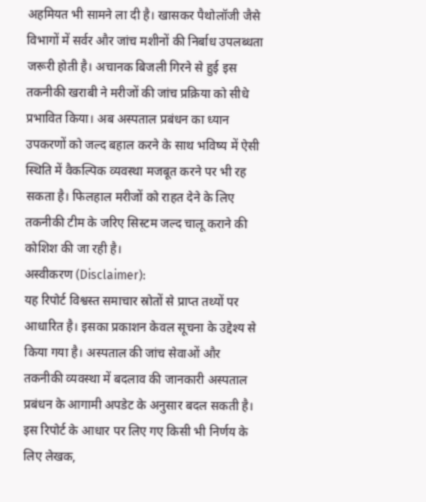अहमियत भी सामने ला दी है। खासकर पैथोलॉजी जैसे विभागों में सर्वर और जांच मशीनों की निर्बाध उपलब्धता जरूरी होती है। अचानक बिजली गिरने से हुई इस तकनीकी खराबी ने मरीजों की जांच प्रक्रिया को सीधे प्रभावित किया। अब अस्पताल प्रबंधन का ध्यान उपकरणों को जल्द बहाल करने के साथ भविष्य में ऐसी स्थिति में वैकल्पिक व्यवस्था मजबूत करने पर भी रह सकता है। फिलहाल मरीजों को राहत देने के लिए तकनीकी टीम के जरिए सिस्टम जल्द चालू कराने की कोशिश की जा रही है।
अस्वीकरण (Disclaimer):
यह रिपोर्ट विश्वस्त समाचार स्रोतों से प्राप्त तथ्यों पर आधारित है। इसका प्रकाशन केवल सूचना के उद्देश्य से किया गया है। अस्पताल की जांच सेवाओं और तकनीकी व्यवस्था में बदलाव की जानकारी अस्पताल प्रबंधन के आगामी अपडेट के अनुसार बदल सकती है। इस रिपोर्ट के आधार पर लिए गए किसी भी निर्णय के लिए लेखक,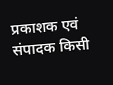प्रकाशक एवं संपादक किसी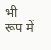भी रूप में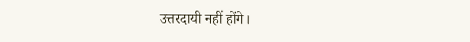उत्तरदायी नहीं होंगे।